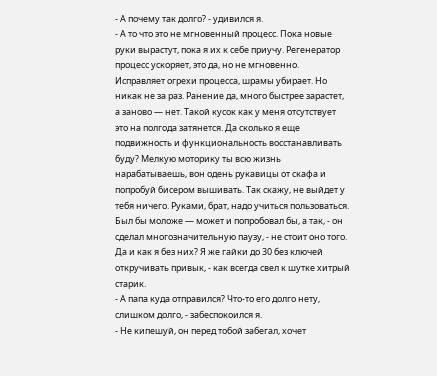- А почему так долго? - удивился я.
- А то что это не мгновенный процесс. Пока новые руки вырастут, пока я их к себе приучу. Регенератор процесс ускоряет, это да, но не мгновенно. Исправляет огрехи процесса, шрамы убирает. Но никак не за раз. Ранение да, много быстрее зарастет, а заново — нет. Такой кусок как у меня отсутствует это на полгода затянется. Да сколько я еще подвижность и функциональность восстанавливать буду? Мелкую моторику ты всю жизнь нарабатываешь, вон одень рукавицы от скафа и попробуй бисером вышивать. Так скажу, не выйдет у тебя ничего. Руками, брат, надо учиться пользоваться. Был бы моложе — может и попробовал бы, а так, - он сделал многозначительную паузу, - не стоит оно того. Да и как я без них? Я же гайки до 30 без ключей откручивать привык, - как всегда свел к шутке хитрый старик.
- А папа куда отправился? Что-то его долго нету, слишком долго, - забеспокоился я.
- Не кипешуй, он перед тобой забегал, хочет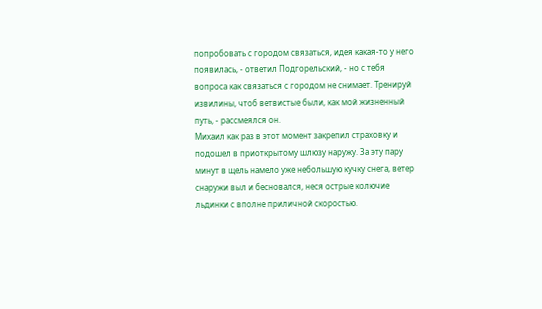попробовать с городом связаться, идея какая-то у него появилась, - ответил Подгорельский, - но с тебя вопроса как связаться с городом не снимает. Тренируй извилины, чтоб ветвистые были, как мой жизненный путь, - рассмеялся он.
Михаил как раз в этот момент закрепил страховку и подошел в приоткрытому шлюзу наружу. За эту пару минут в щель намело уже небольшую кучку снега, ветер снаружи выл и бесновался, неся острые колючие льдинки с вполне приличной скоростью.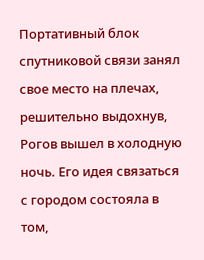Портативный блок спутниковой связи занял свое место на плечах, решительно выдохнув, Рогов вышел в холодную ночь. Его идея связаться с городом состояла в том,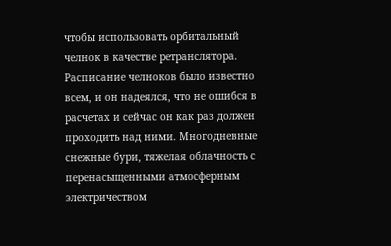чтобы использовать орбитальный челнок в качестве ретранслятора. Расписание челноков было известно всем, и он надеялся, что не ошибся в расчетах и сейчас он как раз должен проходить над ними. Многодневные снежные бури, тяжелая облачность с перенасыщенными атмосферным электричеством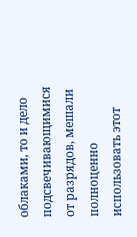облаками, то и дело подсвечивающимися от разрядов, мешали полноценно использовать этот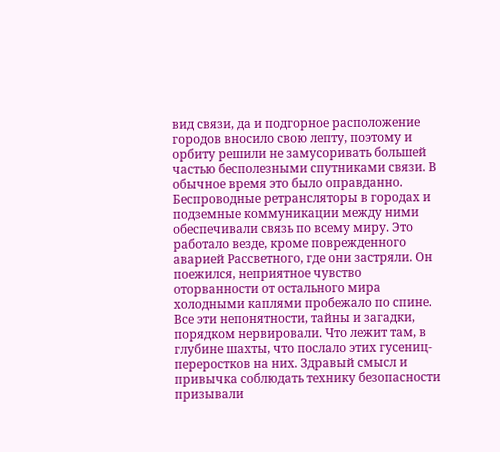вид связи, да и подгорное расположение городов вносило свою лепту, поэтому и орбиту решили не замусоривать большей частью бесполезными спутниками связи. В обычное время это было оправданно. Беспроводные ретрансляторы в городах и подземные коммуникации между ними обеспечивали связь по всему миру. Это работало везде, кроме поврежденного аварией Рассветного, где они застряли. Он поежился, неприятное чувство оторванности от остального мира холодными каплями пробежало по спине. Все эти непонятности, тайны и загадки, порядком нервировали. Что лежит там, в глубине шахты, что послало этих гусениц-переростков на них. Здравый смысл и привычка соблюдать технику безопасности призывали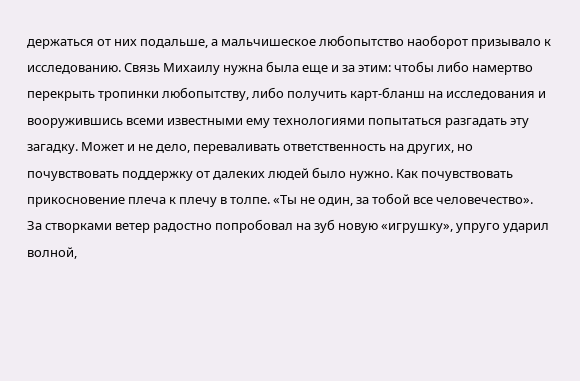держаться от них подальше, а мальчишеское любопытство наоборот призывало к исследованию. Связь Михаилу нужна была еще и за этим: чтобы либо намертво перекрыть тропинки любопытству, либо получить карт-бланш на исследования и вооружившись всеми известными ему технологиями попытаться разгадать эту загадку. Может и не дело, переваливать ответственность на других, но почувствовать поддержку от далеких людей было нужно. Как почувствовать прикосновение плеча к плечу в толпе. «Ты не один, за тобой все человечество».
За створками ветер радостно попробовал на зуб новую «игрушку», упруго ударил волной,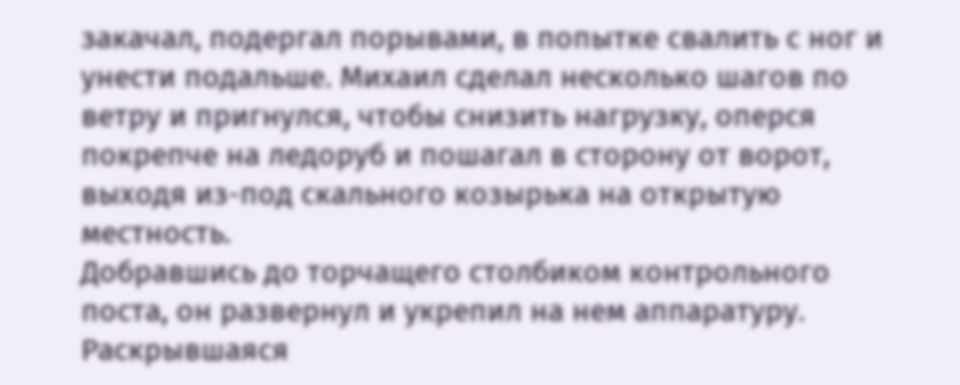закачал, подергал порывами, в попытке свалить с ног и унести подальше. Михаил сделал несколько шагов по ветру и пригнулся, чтобы снизить нагрузку, оперся покрепче на ледоруб и пошагал в сторону от ворот, выходя из-под скального козырька на открытую местность.
Добравшись до торчащего столбиком контрольного поста, он развернул и укрепил на нем аппаратуру. Раскрывшаяся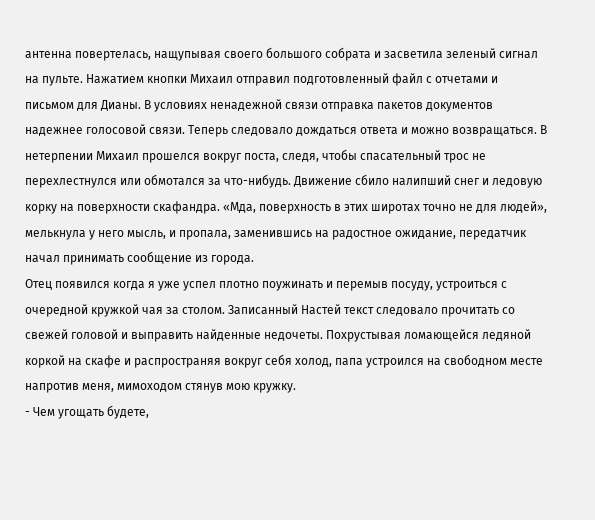антенна повертелась, нащупывая своего большого собрата и засветила зеленый сигнал на пульте. Нажатием кнопки Михаил отправил подготовленный файл с отчетами и письмом для Дианы. В условиях ненадежной связи отправка пакетов документов надежнее голосовой связи. Теперь следовало дождаться ответа и можно возвращаться. В нетерпении Михаил прошелся вокруг поста, следя, чтобы спасательный трос не перехлестнулся или обмотался за что-нибудь. Движение сбило налипший снег и ледовую корку на поверхности скафандра. «Мда, поверхность в этих широтах точно не для людей», мелькнула у него мысль, и пропала, заменившись на радостное ожидание, передатчик начал принимать сообщение из города.
Отец появился когда я уже успел плотно поужинать и перемыв посуду, устроиться с очередной кружкой чая за столом. Записанный Настей текст следовало прочитать со свежей головой и выправить найденные недочеты. Похрустывая ломающейся ледяной коркой на скафе и распространяя вокруг себя холод, папа устроился на свободном месте напротив меня, мимоходом стянув мою кружку.
- Чем угощать будете,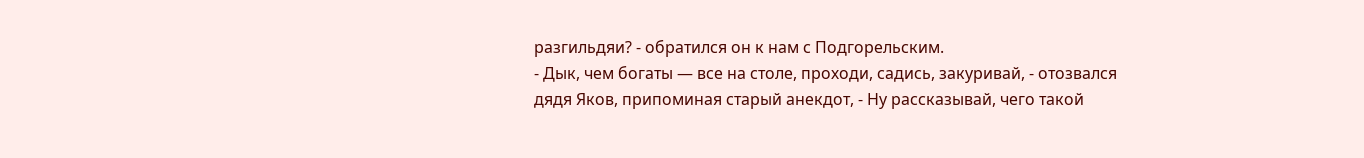разгильдяи? - обратился он к нам с Подгорельским.
- Дык, чем богаты — все на столе, проходи, садись, закуривай, - отозвался дядя Яков, припоминая старый анекдот, - Ну рассказывай, чего такой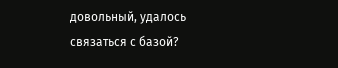довольный, удалось связаться с базой?